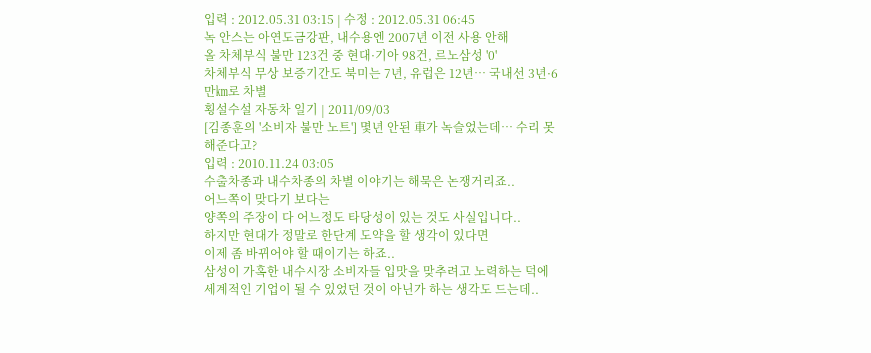입력 : 2012.05.31 03:15 | 수정 : 2012.05.31 06:45
녹 안스는 아연도금강판, 내수용엔 2007년 이전 사용 안해
올 차체부식 불만 123건 중 현대·기아 98건, 르노삼성 '0'
차체부식 무상 보증기간도 북미는 7년, 유럽은 12년… 국내선 3년·6만㎞로 차별
횡설수설 자동차 일기 | 2011/09/03
[김종훈의 '소비자 불만 노트'] 몇년 안된 車가 녹슬었는데… 수리 못해준다고?
입력 : 2010.11.24 03:05
수출차종과 내수차종의 차별 이야기는 해묵은 논쟁거리죠..
어느쪽이 맞다기 보다는
양쪽의 주장이 다 어느정도 타당성이 있는 것도 사실입니다..
하지만 현대가 정말로 한단계 도약을 할 생각이 있다면
이제 좀 바뀌어야 할 때이기는 하죠..
삼성이 가혹한 내수시장 소비자들 입맛을 맞추려고 노력하는 덕에
세계적인 기업이 될 수 있었던 것이 아닌가 하는 생각도 드는데..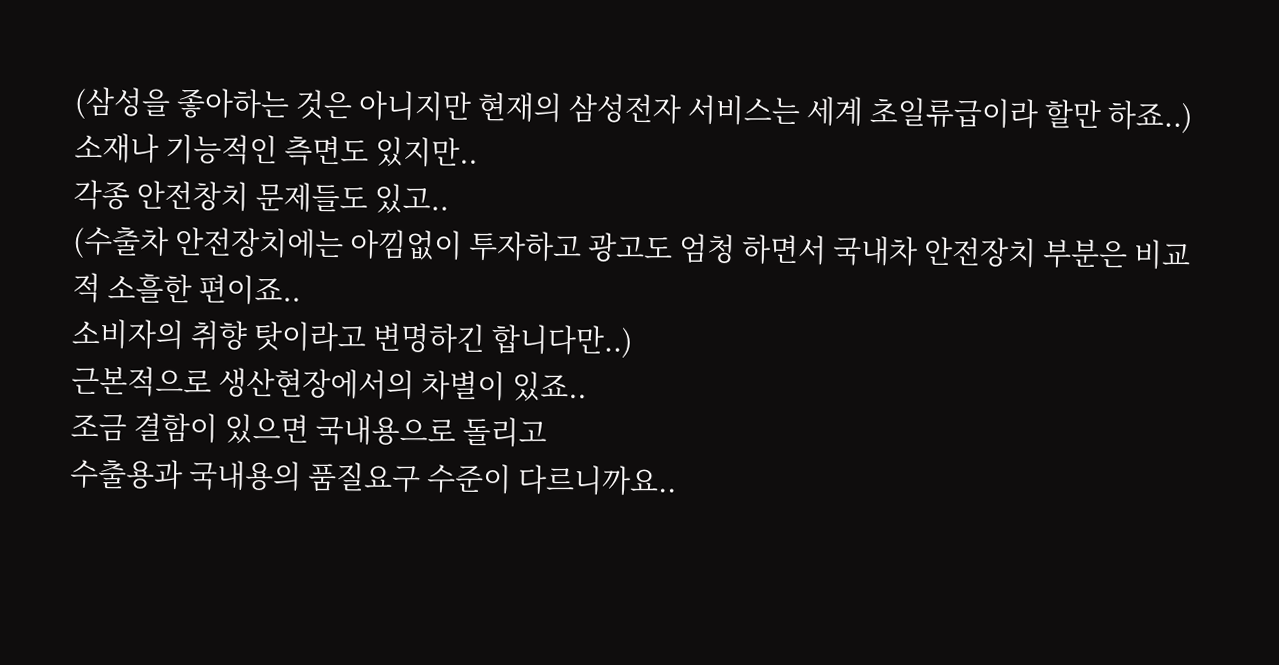(삼성을 좋아하는 것은 아니지만 현재의 삼성전자 서비스는 세계 초일류급이라 할만 하죠..)
소재나 기능적인 측면도 있지만..
각종 안전창치 문제들도 있고..
(수출차 안전장치에는 아낌없이 투자하고 광고도 엄청 하면서 국내차 안전장치 부분은 비교적 소흘한 편이죠..
소비자의 취향 탓이라고 변명하긴 합니다만..)
근본적으로 생산현장에서의 차별이 있죠..
조금 결함이 있으면 국내용으로 돌리고
수출용과 국내용의 품질요구 수준이 다르니까요..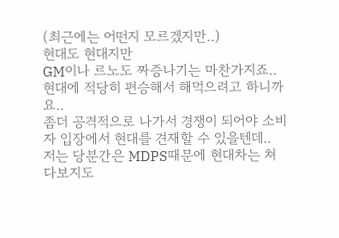(최근에는 어떤지 모르겠지만..)
현대도 현대지만
GM이나 르노도 짜증나기는 마찬가지죠..
현대에 적당히 편승해서 해먹으려고 하니까요..
좀더 공격적으로 나가서 경쟁이 되어야 소비자 입장에서 현대를 견재할 수 있을텐데..
저는 당분간은 MDPS때문에 현대차는 쳐다보지도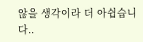않을 생각이라 더 아쉽습니다..